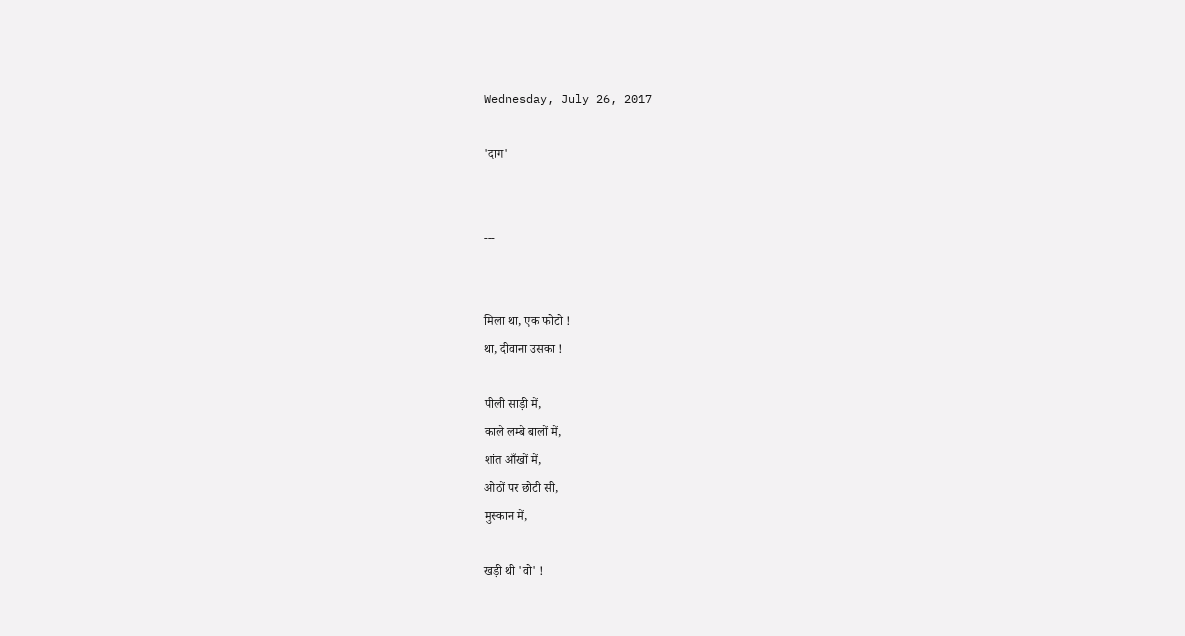Wednesday, July 26, 2017

'दाग'


---


मिला था, एक फोटो !
था, दीवाना उसका !

पीली साड़ी में,
काले लम्बे बालों में,
शांत आँखों में,
ओठों पर छोटी सी,
मुस्कान में,

खड़ी थी 'वो' !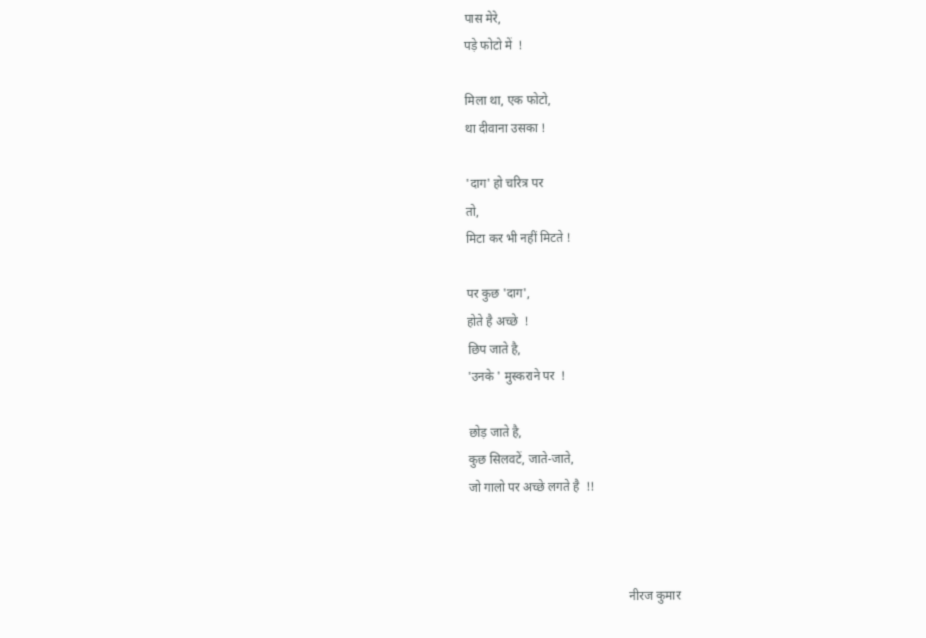पास मेरे,
पड़े फोटो में  !

मिला था, एक फोटो,
था दीवाना उसका !

'दाग' हो चरित्र पर
तो,
मिटा कर भी नहीं मिटते !

पर कुछ 'दाग',
होते है अच्छे  !
छिप जाते है,
'उनके ' मुस्कराने पर  !

छोड़ जाते है,
कुछ सिलवटें, जाते-जाते,
जो गालो पर अच्छे लगते है  !!



                                                   नीरज कुमार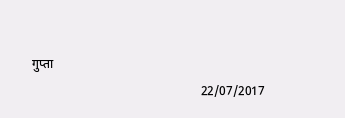गुप्ता
                                                      22/07/2017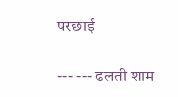परछाई

--- --- ढलती शाम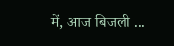में, आज बिजली ...